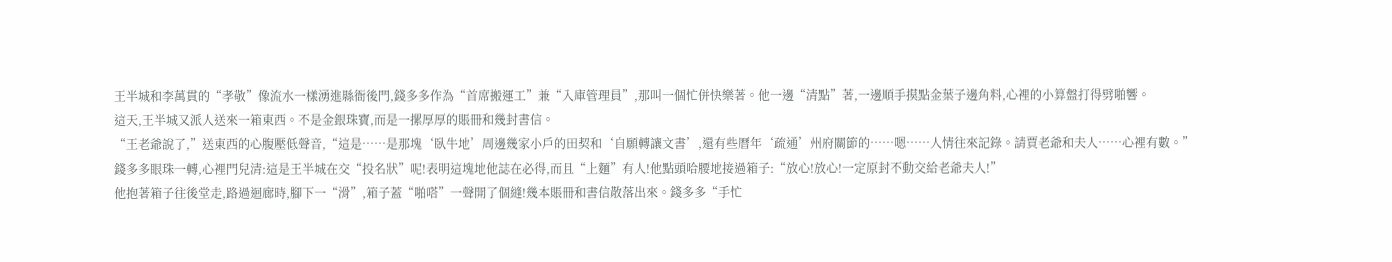王半城和李萬貫的“孝敬”像流水一樣湧進縣衙後門,錢多多作為“首席搬運工”兼“入庫管理員”,那叫一個忙併快樂著。他一邊“清點”著,一邊順手摸點金葉子邊角料,心裡的小算盤打得劈啪響。
這天,王半城又派人送來一箱東西。不是金銀珠寶,而是一摞厚厚的賬冊和幾封書信。
“王老爺說了,”送東西的心腹壓低聲音,“這是……是那塊‘臥牛地’周邊幾家小戶的田契和‘自願轉讓文書’,還有些曆年‘疏通’州府關節的……嗯……人情往來記錄。請賈老爺和夫人……心裡有數。”
錢多多眼珠一轉,心裡門兒清:這是王半城在交“投名狀”呢!表明這塊地他誌在必得,而且“上麵”有人!他點頭哈腰地接過箱子:“放心!放心!一定原封不動交給老爺夫人!”
他抱著箱子往後堂走,路過迴廊時,腳下一“滑”,箱子蓋“啪嗒”一聲開了個縫!幾本賬冊和書信散落出來。錢多多“手忙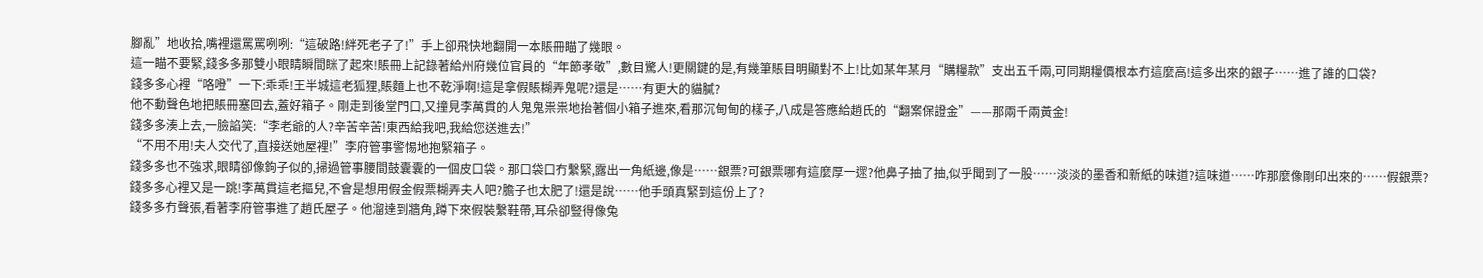腳亂”地收拾,嘴裡還罵罵咧咧:“這破路!絆死老子了!”手上卻飛快地翻開一本賬冊瞄了幾眼。
這一瞄不要緊,錢多多那雙小眼睛瞬間眯了起來!賬冊上記錄著給州府幾位官員的“年節孝敬”,數目驚人!更關鍵的是,有幾筆賬目明顯對不上!比如某年某月“購糧款”支出五千兩,可同期糧價根本冇這麼高!這多出來的銀子……進了誰的口袋?
錢多多心裡“咯噔”一下:乖乖!王半城這老狐狸,賬麵上也不乾淨啊!這是拿假賬糊弄鬼呢?還是……有更大的貓膩?
他不動聲色地把賬冊塞回去,蓋好箱子。剛走到後堂門口,又撞見李萬貫的人鬼鬼祟祟地抬著個小箱子進來,看那沉甸甸的樣子,八成是答應給趙氏的“翻案保證金”——那兩千兩黃金!
錢多多湊上去,一臉諂笑:“李老爺的人?辛苦辛苦!東西給我吧,我給您送進去!”
“不用不用!夫人交代了,直接送她屋裡!”李府管事警惕地抱緊箱子。
錢多多也不強求,眼睛卻像鉤子似的,掃過管事腰間鼓囊囊的一個皮口袋。那口袋口冇繫緊,露出一角紙邊,像是……銀票?可銀票哪有這麼厚一遝?他鼻子抽了抽,似乎聞到了一股……淡淡的墨香和新紙的味道?這味道……咋那麼像剛印出來的……假銀票?
錢多多心裡又是一跳!李萬貫這老摳兒,不會是想用假金假票糊弄夫人吧?膽子也太肥了!還是說……他手頭真緊到這份上了?
錢多多冇聲張,看著李府管事進了趙氏屋子。他溜達到牆角,蹲下來假裝繫鞋帶,耳朵卻豎得像兔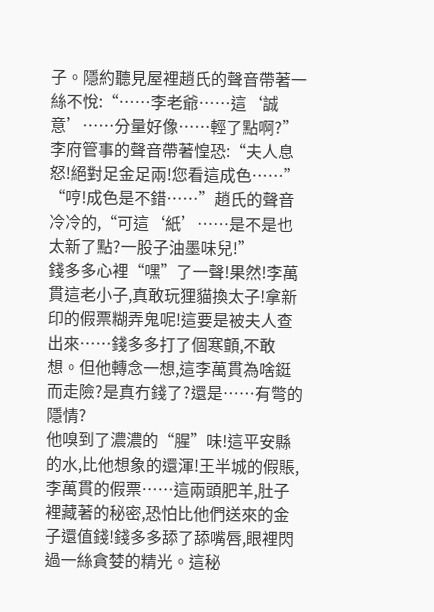子。隱約聽見屋裡趙氏的聲音帶著一絲不悅:“……李老爺……這‘誠意’……分量好像……輕了點啊?”
李府管事的聲音帶著惶恐:“夫人息怒!絕對足金足兩!您看這成色……”
“哼!成色是不錯……”趙氏的聲音冷冷的,“可這‘紙’……是不是也太新了點?一股子油墨味兒!”
錢多多心裡“嘿”了一聲!果然!李萬貫這老小子,真敢玩狸貓換太子!拿新印的假票糊弄鬼呢!這要是被夫人查出來……錢多多打了個寒顫,不敢想。但他轉念一想,這李萬貫為啥鋌而走險?是真冇錢了?還是……有彆的隱情?
他嗅到了濃濃的“腥”味!這平安縣的水,比他想象的還渾!王半城的假賬,李萬貫的假票……這兩頭肥羊,肚子裡藏著的秘密,恐怕比他們送來的金子還值錢!錢多多舔了舔嘴唇,眼裡閃過一絲貪婪的精光。這秘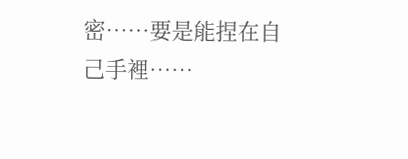密……要是能捏在自己手裡……